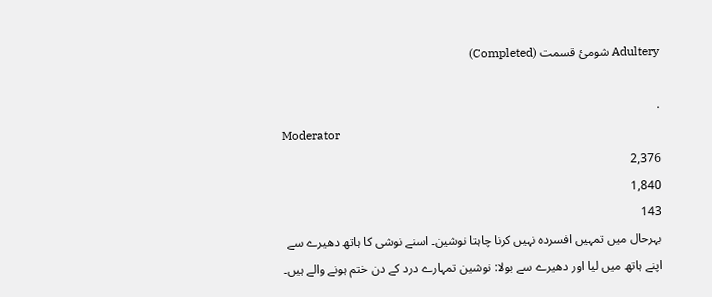Adultery شومئ قسمت (Completed)

.
Moderator
2,376
1,840
143
بہرحال میں تمہیں افسردہ نہیں کرنا چاہتا نوشین۔ اسنے نوشی کا ہاتھ دھیرے سے اپنے ہاتھ میں لیا اور دھیرے سے بولا: نوشین تمہارے درد کے دن ختم ہونے والے ہیں۔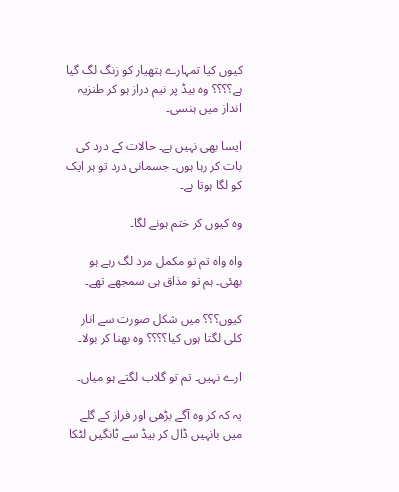کیوں کیا تمہارے ہتھیار کو زنگ لگ گیا ہے؟؟؟؟ وہ بیڈ پر نیم دراز ہو کر طنزیہ انداز میں ہنسی۔

ایسا بھی نہیں ہے۔ حالات کے درد کی بات کر رہا ہوں۔ جسمانی درد تو ہر ایک کو لگا ہوتا ہے۔

وہ کیوں کر ختم ہونے لگا۔

واہ واہ تم تو مکمل مرد لگ رہے ہو بھئی۔ ہم تو مذاق ہی سمجھے تھے۔

کیوں؟؟؟ میں شکل صورت سے انار کلی لگتا ہوں کیا؟؟؟؟ وہ بھنا کر بولا۔

ارے نہیں۔ تم تو گلاب لگتے ہو میاں۔

یہ کہ کر وہ آگے بڑھی اور فراز کے گلے میں بانہیں ڈال کر بیڈ سے ٹانگیں لٹکا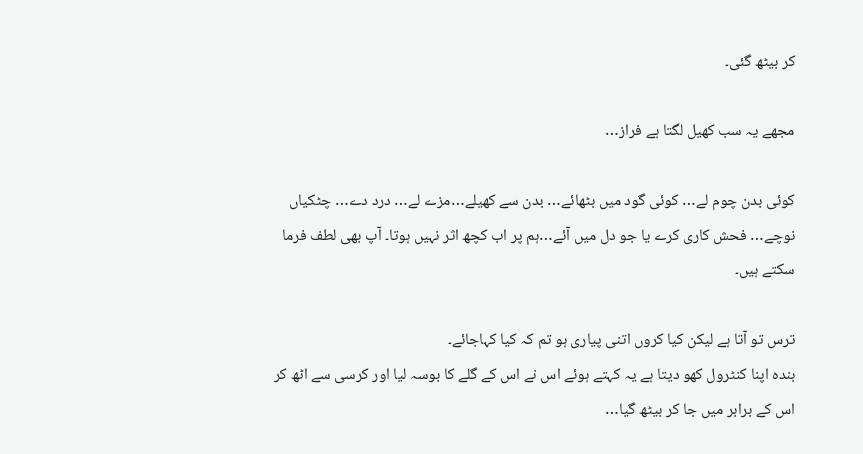کر بیٹھ گئی۔

مجھے یہ سب کھیل لگتا ہے فراز…

کوئی بدن چوم لے… کوئی گود میں بٹھائے… بدن سے کھیلے…مزے لے… درد دے… چٹکیاں نوچے… فحش کاری کرے یا جو دل میں آئے…ہم پر اب کچھ اثر نہیں ہوتا۔ آپ بھی لطف فرما سکتے ہیں۔

ترس تو آتا ہے لیکن کیا کروں اتنی پیاری ہو تم کہ کیا کہاجائے۔
بندہ اپنا کنٹرول کھو دیتا ہے یہ کہتے ہوئے اس نے اس کے گلے کا بوسہ لیا اور کرسی سے اٹھ کر اس کے برابر میں جا کر بیٹھ گیا…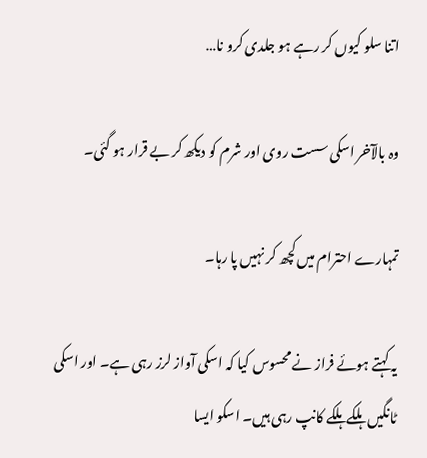اتنا سلو کیوں کر رہے ہو جلدی کرو نا…

وہ بالآخر اسکی سست روی اور شرم کو دیکھ کر بے قرار ہو گئی۔

تمہارے احترام میں کچھ کر نہیں پا رہا۔

یہ کہتے ہوئے فراز نے محسوس کیا کہ اسکی آواز لرز رہی ہے۔ اور اسکی ٹانگیں ہلکے ہلکے کانپ رہی ہیں۔ اسکو ایسا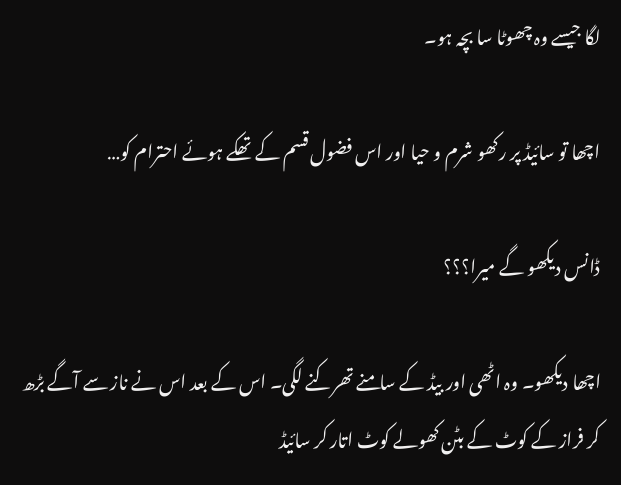لگا جیسے وہ چھوٹا سا بچہ ہو۔

اچھا تو سائیڈ پر رکھو شرم و حیا اور اس فضول قسم کے تھکے ہوئے احترام کو…

ڈانس دیکھو گے میرا؟؟؟

اچھا دیکھو۔ وہ اٹھی اور بیڈ کے سامنے تھرکنے لگی۔ اس کے بعد اس نے ناز سے آگے بڑھ کر فراز کے کوٹ کے بٹن کھولے کوٹ اتار کر سائیڈ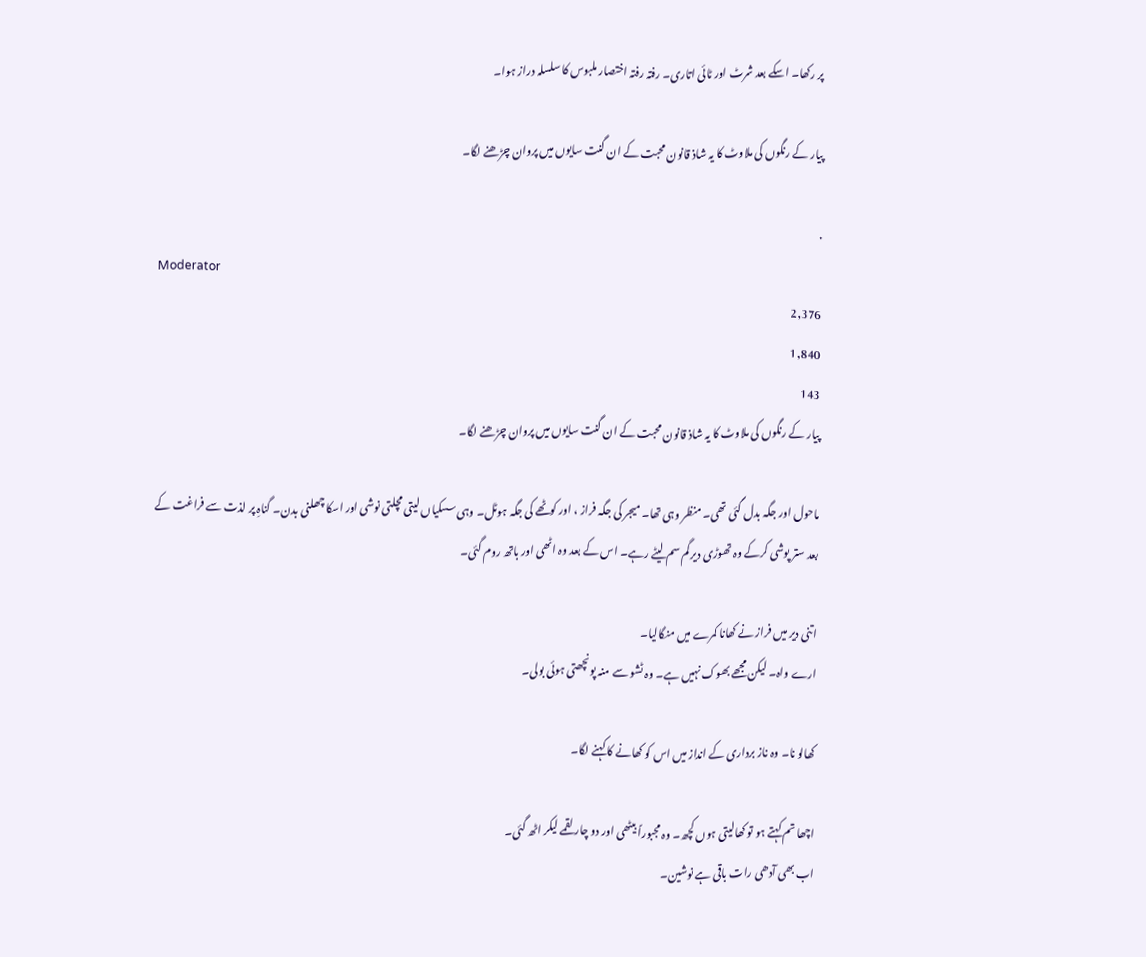پر رکھا۔ اسکے بعد شرٹ اور ٹائی اتاری۔ رفتہ رفتہ اختصار ملبوس کا سلسلہ دراز ہوا۔

پیار کے رنگوں کی ملاوٹ کا یہ شاذ قانون محبت کے ان گنت سایوں میں پروان چڑھنے لگا۔

.
Moderator
2,376
1,840
143
پیار کے رنگوں کی ملاوٹ کا یہ شاذ قانون محبت کے ان گنت سایوں میں پروان چڑھنے لگا۔

ماحول اور جگہ بدل گئی تھی۔ منظر وہی تھا۔ میجر کی جگہ فراز ، اور کوٹھے کی جگہ ہوٹل۔ وہی سسکیاں لیتی مچلتی نوشی اور اسکا چھلنی بدن۔ گناہِ پر لذت سے فراغت کے بعد ستر پوشی کرکے وہ تھوڑی دیر گم سم لیٹے رہے۔ اس کے بعد وہ اٹھی اور باتھ روم گئی۔

اتنی دیر میں فراز نے کھانا کمرے میں منگالیا۔
ارے واہ۔ لیکن مجھے بھوک نہیں ہے۔ وہ ٹشو سے منہ پونچھتی ہوئی بولی۔

کھالو نا۔ وہ ناز برداری کے انداز میں اس کو کھانے کا کہنے لگا۔

اچھا تم کہتے ہو تو کھالیتی ہوں کچھ۔ وہ مجبوراً بیٹھی اور دو چار لقمے لیکر اٹھ گئی۔
اب بھی آدھی رات باقی ہے نوشین۔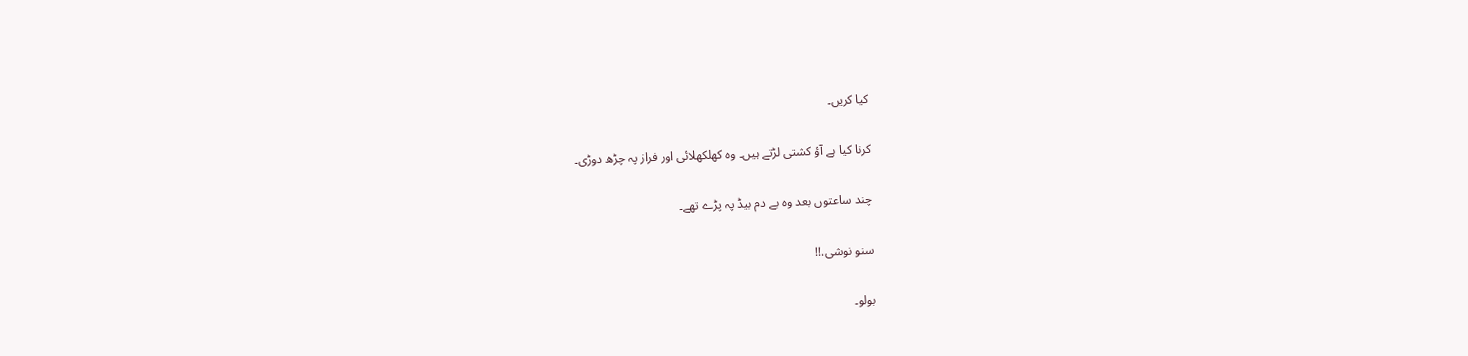کیا کریں۔

کرنا کیا ہے آؤ کشتی لڑتے ہیں۔ وہ کھلکھلائی اور فراز پہ چڑھ دوڑی۔

چند ساعتوں بعد وہ بے دم بیڈ پہ پڑے تھے۔

سنو نوشی.!!

بولو۔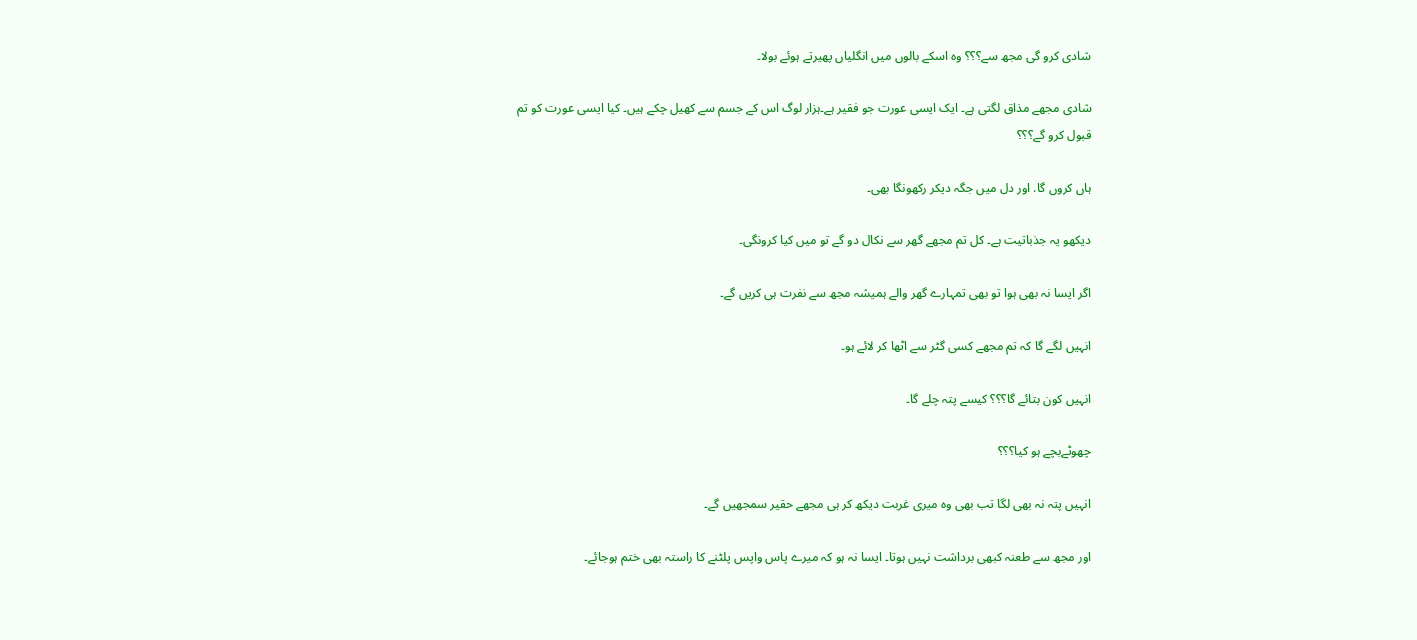شادی کرو گی مجھ سے؟؟؟ وہ اسکے بالوں میں انگلیاں پھیرتے ہوئے بولا۔

شادی مجھے مذاق لگتی ہے۔ ایک ایسی عورت جو فقیر ہے۔ہزار لوگ اس کے جسم سے کھیل چکے ہیں۔ کیا ایسی عورت کو تم قبول کرو گے؟؟؟

ہاں کروں گا. اور دل میں جگہ دیکر رکھونگا بھی۔

دیکھو یہ جذباتیت ہے۔ کل تم مجھے گھر سے نکال دو گے تو میں کیا کرونگی۔

اگر ایسا نہ بھی ہوا تو بھی تمہارے گھر والے ہمیشہ مجھ سے نفرت ہی کریں گے۔

انہیں لگے گا کہ تم مجھے کسی گٹر سے اٹھا کر لائے ہو۔

انہیں کون بتائے گا؟؟؟ کیسے پتہ چلے گا۔

چھوٹےبچے ہو کیا؟؟؟

انہیں پتہ نہ بھی لگا تب بھی وہ میری غربت دیکھ کر ہی مجھے حقیر سمجھیں گے۔

اور مجھ سے طعنہ کبھی برداشت نہیں ہوتا۔ ایسا نہ ہو کہ میرے پاس واپس پلٹنے کا راستہ بھی ختم ہوجائے۔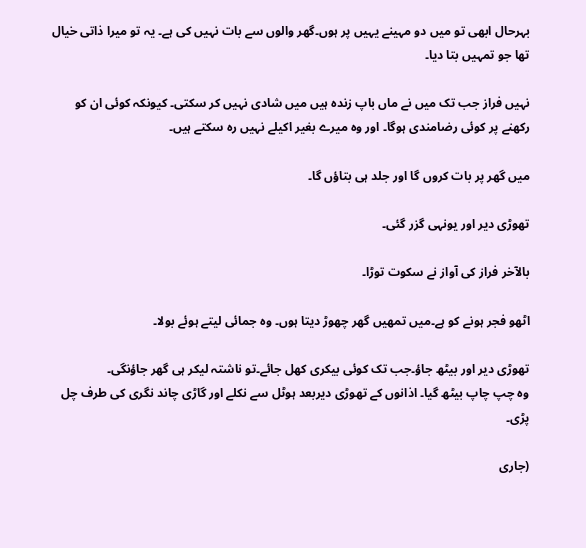بہرحال ابھی تو میں دو مہینے یہیں پر ہوں۔گھر والوں سے بات نہیں کی ہے۔ یہ تو میرا ذاتی خیال تھا جو تمہیں بتا دیا۔

نہیں فراز جب تک میں نے ماں باپ زندہ ہیں میں شادی نہیں کر سکتی۔ کیونکہ کوئی ان کو رکھنے پر کوئی رضامندی ہوگا۔ اور وہ میرے بغیر اکیلے نہیں رہ سکتے ہیں۔

میں گھر پر بات کروں گا اور جلد ہی بتاؤں گا۔

تھوڑی دیر اور یونہی گزر گئی۔

بالآخر فراز کی آواز نے سکوت توڑا۔

اٹھو فجر ہونے کو ہے۔میں تمھیں گھر چھوڑ دیتا ہوں۔ وہ جمائی لیتے ہوئے بولا۔

تھوڑی دیر اور بیٹھ جاؤ۔جب تک کوئی بیکری کھل جائے۔تو ناشتہ لیکر ہی گھر جاؤنگی۔
وہ چپ چاپ بیٹھ گیا۔ اذانوں کے تھوڑی دیربعد ہوٹل سے نکلے اور گاڑی چاند نگری کی طرف چل پڑی۔

(جاری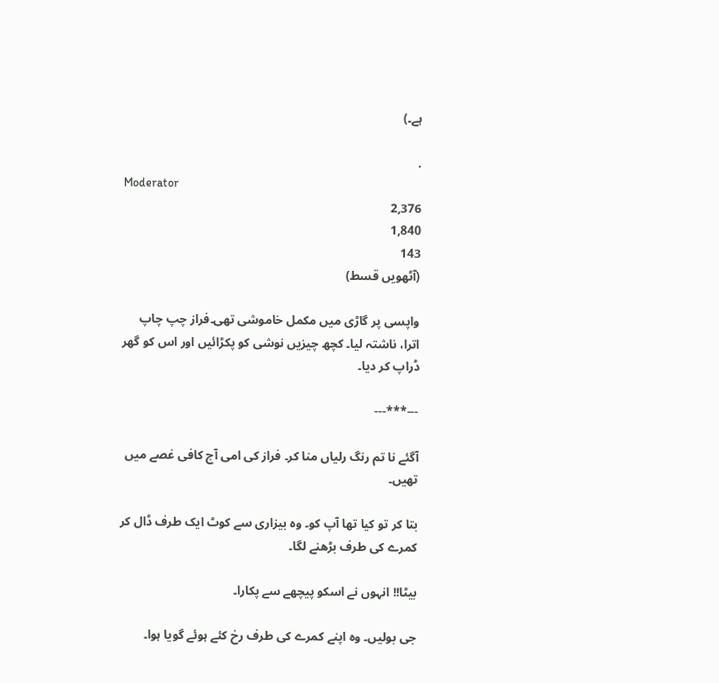ہے۔)

.
Moderator
2,376
1,840
143
(آٹھویں قسط)

واپسی پر گاڑی میں مکمل خاموشی تھی۔فراز چپ چاپ اترا، ناشتہ لیا۔ کچھ چیزیں نوشی کو پکڑائیں اور اس کو گھر ڈراپ کر دیا۔

---***---

آگئے نا تم رنگ رلیاں منا کر۔ فراز کی امی آج کافی غصے میں تھیں۔

بتا کر تو کیا تھا آپ کو۔ وہ بیزاری سے کوٹ ایک طرف ڈال کر کمرے کی طرف بڑھنے لگا۔

بیٹا!! انہوں نے اسکو پیچھے سے پکارا۔

جی بولیں۔ وہ اپنے کمرے کی طرف رخ کئے ہوئے گویا ہوا۔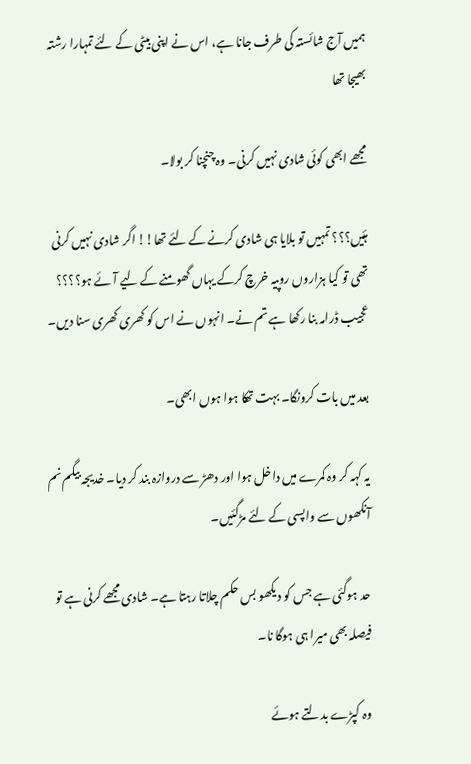ہمیں آج شائستہ کی طرف جانا ہے، اس نے اپنی بیٹی کے لئے تمہارا رشتہ بھیجا تھا

مجھے ابھی کوئی شادی نہیں کرنی۔ وہ چنچنا کر بولا۔

ہئیں؟؟؟ تمہیں تو بلایا ہی شادی کرنے کے لئے تھا!! اگر شادی نہیں کرنی تھی تو کیا ہزاروں روپیہ خرچ کرکے یہاں گھومنے کے لیے آئے ہو؟؟؟؟ عجیب ڈرامہ بنا رکھا ہے تم نے۔ انہوں نے اس کو کھری کھری سنا دیں۔

بعد میں بات کرونگا۔ بہت تھکا ہوا ہوں ابھی۔

یہ کہہ کر وہ کمرے میں داخل ہوا اور دھڑ سے دروازہ بند کر دیا۔ خدیجہ بیگم نم آنکھوں سے واپسی کے لئے مڑگئیں۔

حد ہوگئی ہے جس کو دیکھو بس حکم چلاتا رہتا ہے۔ شادی مجھے کرنی ہے تو فیصلہ بھی میرا ہی ہوگا نا۔

وہ کپڑے بدلتے ہوئے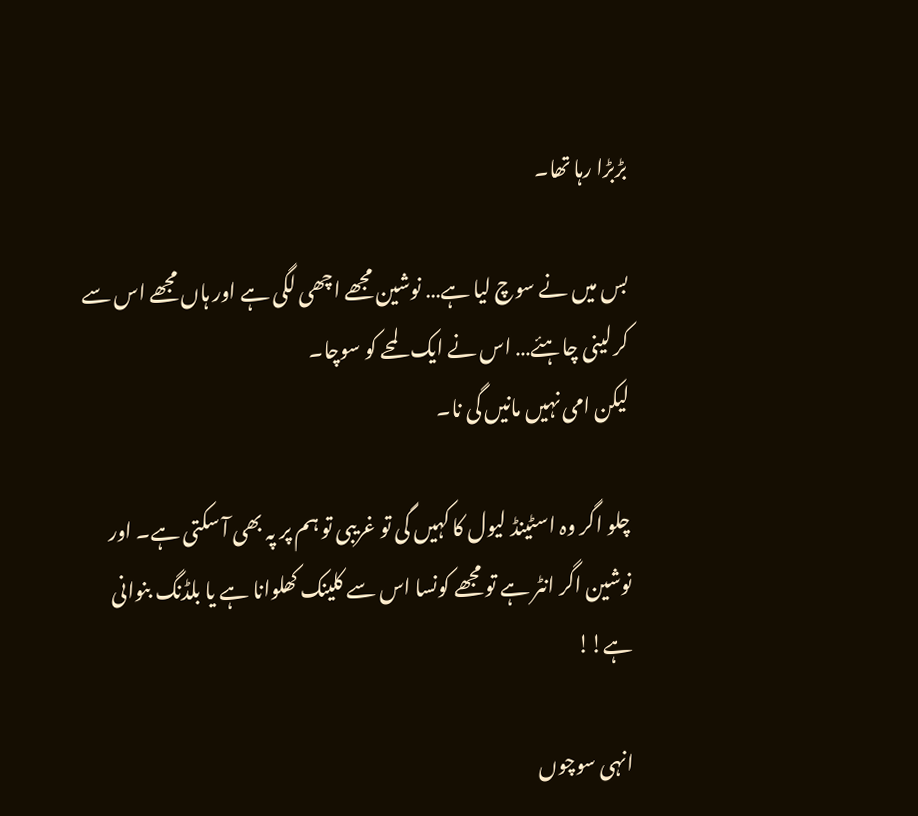بڑبڑا رہا تھا۔

بس میں نے سوچ لیا ہے… نوشین مجھے اچھی لگی ہے اور ہاں مجھے اس سے کر لینی چاہئے… اس نے ایک لمحے کو سوچا۔
لیکن امی نہیں مانیں گی نا۔

چلو اگر وہ اسٹینڈ لیول کا کہیں گی تو غریبی تو ہم پر پہ بھی آ سکتی ہے۔ اور نوشین اگر انٹر ہے تو مجھے کونسا اس سے کلینک کھلوانا ہے یا بلڈنگ بنوانی ہے!!

انہی سوچوں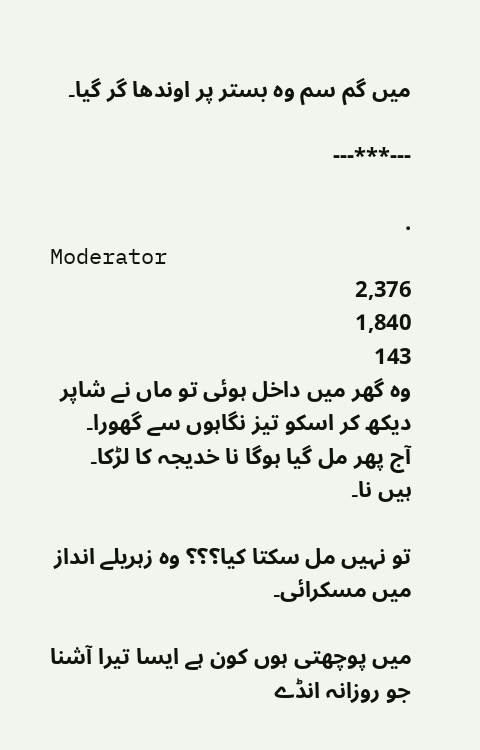میں گم سم وہ بستر پر اوندھا گر گیا۔

---***---

.
Moderator
2,376
1,840
143
وہ گھر میں داخل ہوئی تو ماں نے شاپر دیکھ کر اسکو تیز نگاہوں سے گھورا۔
آج پھر مل گیا ہوگا نا خدیجہ کا لڑکا۔
ہیں نا۔

تو نہیں مل سکتا کیا؟؟؟ وہ زہریلے انداز میں مسکرائی۔

میں پوچھتی ہوں کون ہے ایسا تیرا آشنا جو روزانہ انڈے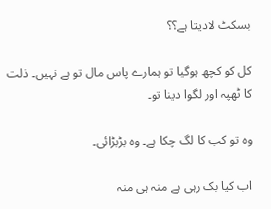بسکٹ لادیتا ہے؟؟

کل کو کچھ ہوگیا تو ہمارے پاس مال تو ہے نہیں۔ ذلت کا ٹھپہ اور لگوا دینا تو۔

وہ تو کب کا لگ چکا ہے۔ وہ بڑبڑائی۔

اب کیا بک رہی ہے منہ ہی منہ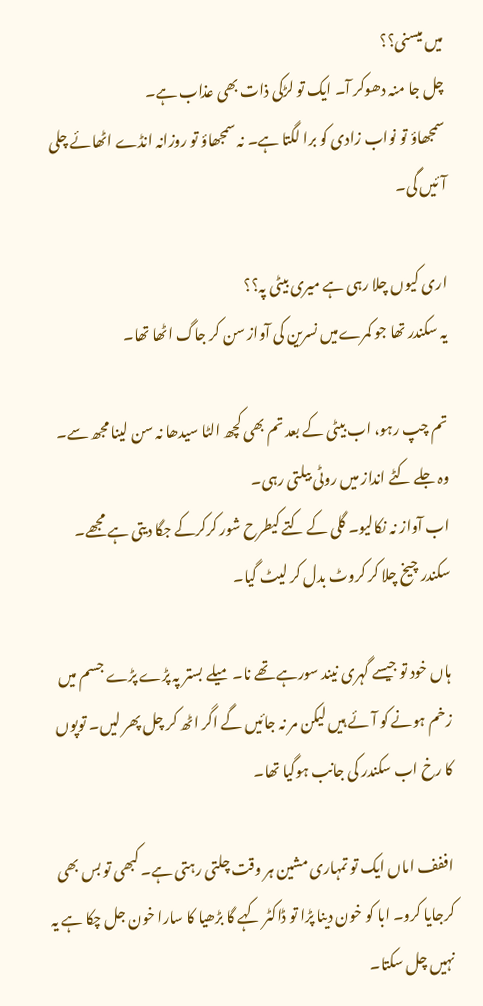میں میسنی؟؟
چل جا منہ دھوکر آ۔ ایک تو لڑکی ذات بھی عذاب ہے۔
سمجھاؤ تو نواب زادی کو برا لگتا ہے۔ نہ سمجھاؤ تو روزانہ انڈے اٹھائے چلی آئیں گی۔

اری کیوں چلا رہی ہے میری بیٹی پہ؟؟
یہ سکندر تھا جو کمرےمیں نسرین کی آواز سن کر جاگ اٹھا تھا۔

تم چپ رہو، اب بیٹی کے بعد تم بھی کچھ الٹا سیدھا نہ سن لینا مجھ سے۔ وہ جلے کٹے انداز میں روٹی بیلتی رہی۔
اب آواز نہ نکالیو۔ گلی کے کتے کیطرح شور کرکرکے جگا دیتی ہے مجھے۔ سکندر چیخ چلا کر کروٹ بدل کر لیٹ گیا۔

ہاں خود تو جیسے گہری نیند سورہے تھے نا۔ میلے بستر پہ پڑے پڑے جسم میں زخم ہونے کو آئے ہیں لیکن مر نہ جائیں گے اگر اٹھ کر چل پھر لیں۔ توپوں کا رخ اب سکندر کی جانب ہوگیا تھا۔

اففف اماں ایک تو تمہاری مشین ہر وقت چلتی رہتی ہے۔ کبھی تو بس بھی کرجایا کرو۔ ابا کو خون دینا پڑا تو ڈاکٹر کہے گا بڑھیا کا سارا خون جل چکا ہے یہ نہیں چل سکتا۔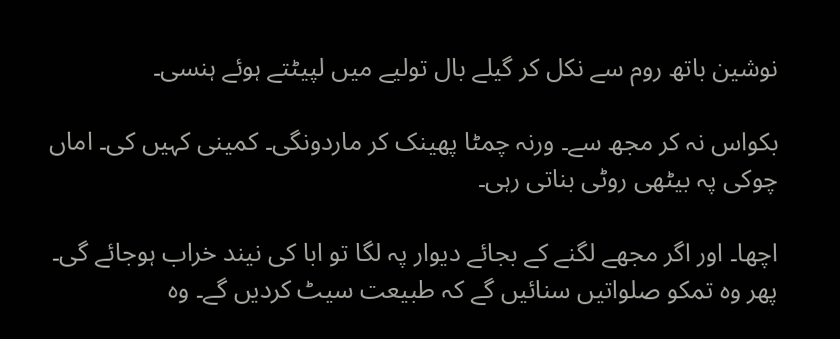نوشین باتھ روم سے نکل کر گیلے بال تولیے میں لپیٹتے ہوئے ہنسی۔

بکواس نہ کر مجھ سے۔ ورنہ چمٹا پھینک کر ماردونگی۔ کمینی کہیں کی۔ اماں چوکی پہ بیٹھی روٹی بناتی رہی۔

اچھا۔ اور اگر مجھے لگنے کے بجائے دیوار پہ لگا تو ابا کی نیند خراب ہوجائے گی۔ پھر وہ تمکو صلواتیں سنائیں گے کہ طبیعت سیٹ کردیں گے۔ وہ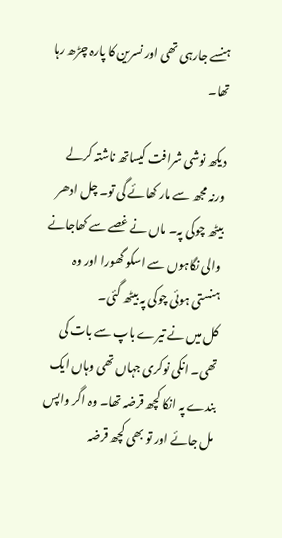ہنسے جارہی تھی اور نسرین کا پارہ چڑھ رہا تھا۔

دیکھ نوشی شرافت کیساتھ ناشتہ کرلے ورنہ مجھ سے مار کھائے گی تو۔ چل ادھر بیٹھ چوکی پہ۔ ماں نے غصے سے کھاجانے والی نگاہوں سے اسکو گھورا اور وہ ہنستی ہوئی چوکی پہ بیٹھ گئی۔
کل میں نے تیرے باپ سے بات کی تھی۔ انکی نوکری جہاں تھی وہاں ایک بندے پہ انکا کچھ قرضہ تھا۔ وہ اگر واپس مل جائے اور تو بھی کچھ قرضہ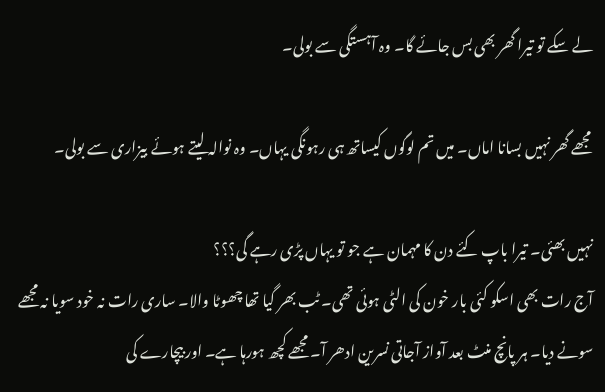لے سکے تو تیرا گھر بھی بس جائے گا۔ وہ آہستگی سے بولی۔

مجھے گھر نہیں بسانا اماں۔ میں تم لوگوں کیساتھ ہی رہونگی یہاں۔ وہ نوالہ لیتے ہوئے بیزاری سے بولی۔

نہیں بھئی۔ تیرا باپ کئے دن کا مہمان ہے جو تو یہاں پڑی رہے گی؟؟؟
آج رات بھی اسکو کئی بار خون کی الٹی ہوئی تھی۔ ٹب بھر گیا تھا چھوٹا والا۔ ساری رات نہ خود سویا نہ مجھے سونے دیا۔ ہر پانچ منٹ بعد آواز آجاتی نسرین ادھر آ۔ مجھے کچھ ہورہا ہے۔ اور بیچارے کی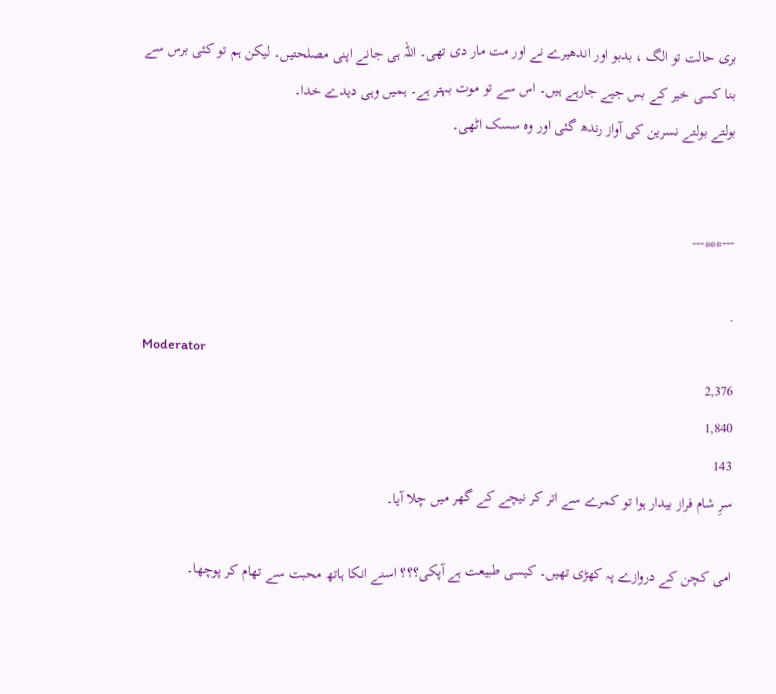بری حالت تو الگ ، بدبو اور اندھیرے نے اور مت مار دی تھی۔ اللہ ہی جانے اپنی مصلحتیں۔ لیکن ہم تو کئی برس سے بنا کسی خیر کے بس جیے جارہے ہیں۔ اس سے تو موت بہتر ہے۔ ہمیں وہی دیدے خدا۔
بولتے بولتے نسرین کی آواز رندھ گئی اور وہ سسک اٹھی۔


---***---

.
Moderator
2,376
1,840
143
سرِ شام فراز بیدار ہوا تو کمرے سے اتر کر نیچے کے گھر میں چلا آیا۔

امی کچن کے دروازے پہ کھڑی تھیں۔ کیسی طبیعت ہے آپکی؟؟؟ اسنے انکا ہاتھ محبت سے تھام کر پوچھا۔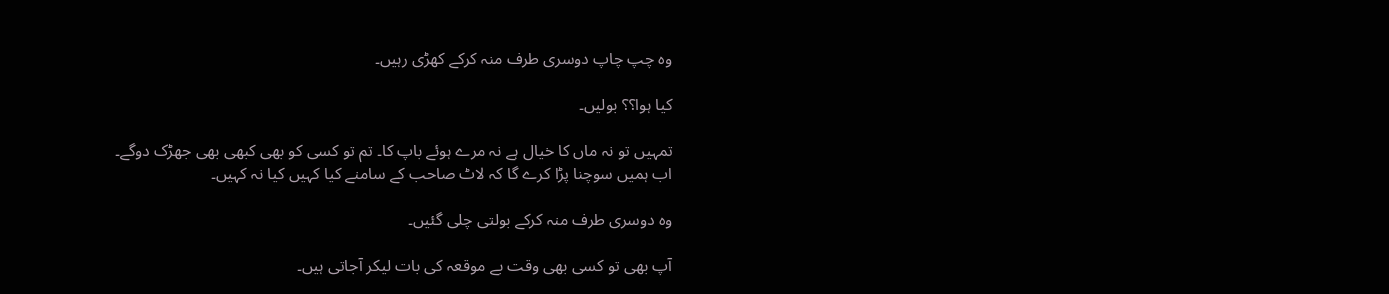وہ چپ چاپ دوسری طرف منہ کرکے کھڑی رہیں۔

کیا ہوا؟؟ بولیں۔

تمہیں تو نہ ماں کا خیال ہے نہ مرے ہوئے باپ کا۔ تم تو کسی کو بھی کبھی بھی جھڑک دوگے۔ اب ہمیں سوچنا پڑا کرے گا کہ لاٹ صاحب کے سامنے کیا کہیں کیا نہ کہیں۔

وہ دوسری طرف منہ کرکے بولتی چلی گئیں۔

آپ بھی تو کسی بھی وقت بے موقعہ کی بات لیکر آجاتی ہیں۔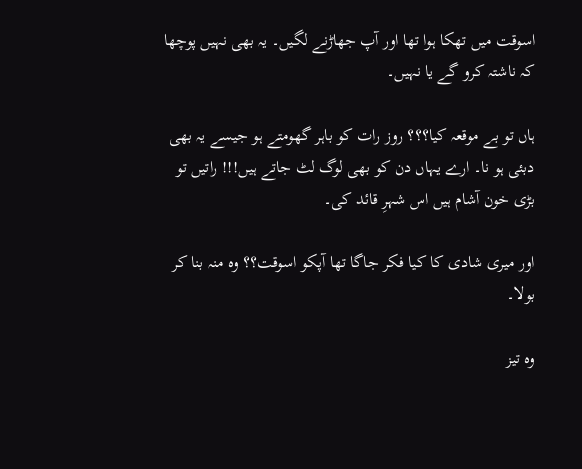اسوقت میں تھکا ہوا تھا اور آپ جھاڑنے لگیں۔ یہ بھی نہیں پوچھا کہ ناشتہ کرو گے یا نہیں۔

ہاں تو بے موقعہ کیا؟؟؟ روز رات کو باہر گھومتے ہو جیسے یہ بھی دبئی ہو نا۔ ارے یہاں دن کو بھی لوگ لٹ جاتے ہیں!!! راتیں تو بڑی خون آشام ہیں اس شہرِ قائد کی۔

اور میری شادی کا کیا فکر جاگا تھا آپکو اسوقت؟؟ وہ منہ بنا کر بولا۔

وہ تیز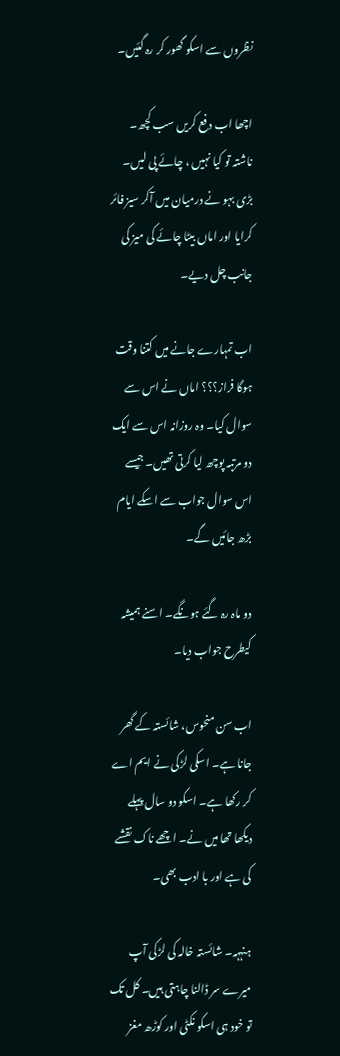نظروں سے اسکو گھور کر رہ گئیں۔

اچھا اب دفع کریں سب کچھ۔ ناشتہ تو کیا نہیں ، چائے پی لیں۔ بڑی بہو نے درمیان میں آکر سیز فائر کرایا اور اماں بیٹا چائے کی میز کی جانب چل دیے۔

اب تمہارے جانے میں کتنا وقت ہوگا فراز؟؟؟ اماں نے اس سے سوال کیا۔ وہ روزانہ اس سے ایک دو مرتبہ پوچھ لیا کرتی تھیں۔ جیسے اس سوال جواب سے اسکے ایام بڑھ جائیں گے۔

دو ماہ رہ گئے ہونگے۔ اسنے ہمیشہ کیطرح جواب دیا۔

اب سن منحوس، شائستہ کے گھر جانا ہے۔ اسکی لڑکی نے ایم اے کر رکھا ہے۔ اسکو دو سال پہلے دیکھا تھا میں نے۔ اچھے ناک نقشے کی ہے اور با ادب بھی۔

ہنہہہ۔ شائستہ خالہ کی لڑکی آپ میرے سر ڈالنا چاہتی ہیں۔ کل تک تو خود ہی اسکو نکٹی اور کوڑھ مغز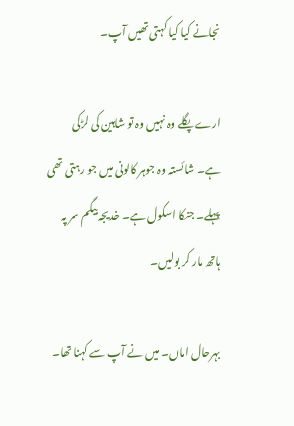نجانے کیا کیا کہتی تھیں آپ۔

ارے پگلے وہ نہیں وہ تو شاہین کی لڑکی ہے۔ شائستہ وہ جوہر کالونی میں جو رہتی تھی پہلے۔ جنکا اسکول ہے۔ خدیجہ بیگم سر پہ ہاتھ مار کر بولیں۔

بہرحال اماں۔ میں نے آپ سے کہنا تھا۔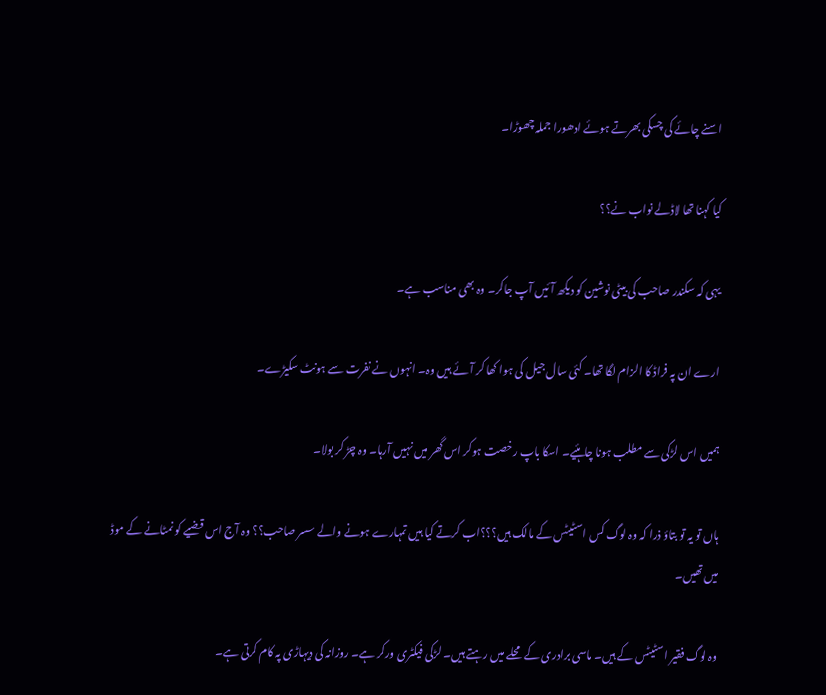اسنے چائے کی چسکی بھرتے ہوئے ادھورا جملہ چھوڑا۔

کیا کہنا تھا لاڈلے نواب نے؟؟

یہی کہ سکندر صاحب کی بیٹی نوشین کو دیکھ آئیں آپ جاکر۔ وہ بھی مناسب ہے۔

ارے ان پہ فراڈ کا الزام لگا تھا۔ کئی سال جیل کی ہوا کھا کر آئے ہیں وہ۔ انہوں نے نفرت سے ہونٹ سکیڑے۔

ہمیں اس لڑکی سے مطلب ہونا چاہئیے۔ اسکا باپ رخصت ہوکر اس گھر میں نہیں آرہا۔ وہ چڑ کر بولا۔

ہاں تو یہ تو بتاؤ ذرا کہ وہ لوگ کس اسٹیٹس کے مالک ہیں؟؟؟اب کرتے کیا ہیں تمہارے ہونے والے سسر صاحب؟؟ وہ آج اس قضیے کو نمٹانے کے موڈ میں تھیں۔

وہ لوگ فقیر اسٹیٹس کے ہیں۔ ماسی برادری کے محلے میں رہتے ہیں۔ لڑکی فیکٹری ورکر ہے۔ روزانہ کی دیہاڑی پہ کام کرتی ہے۔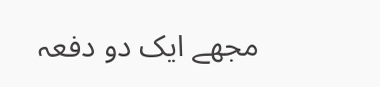مجھے ایک دو دفعہ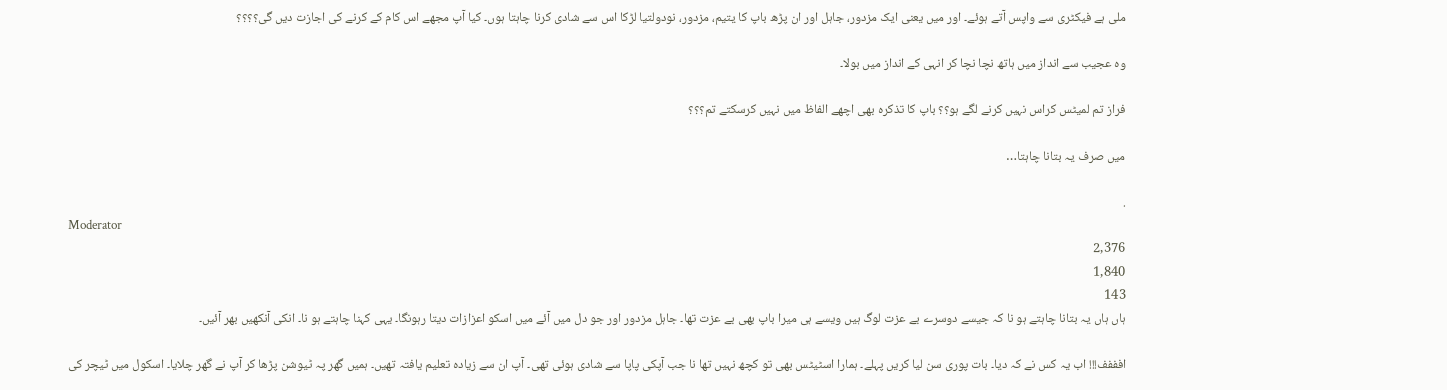ملی ہے فیکٹری سے واپس آتے ہوئے۔ اور میں یعنی ایک مزدور، جاہل اور ان پڑھ باپ کا یتیم، مزدور، نودولتیا لڑکا اس سے شادی کرنا چاہتا ہوں۔ کیا آپ مجھے اس کام کے کرنے کی اجازت دیں گی؟؟؟؟

وہ عجیب سے انداز میں ہاتھ نچا نچا کر انہی کے انداز میں بولا۔

فراز تم لمیٹس کراس نہیں کرنے لگے ہو؟؟ باپ کا تذکرہ بھی اچھے الفاظ میں نہیں کرسکتے تم؟؟؟

میں صرف یہ بتانا چاہتا…

.
Moderator
2,376
1,840
143
ہاں ہاں یہ بتانا چاہتے ہو نا کہ جیسے دوسرے بے عزت لوگ ہیں ویسے ہی میرا باپ بھی بے عزت تھا۔ جاہل مزدور اور جو دل میں آئے میں اسکو اعزازات دیتا رہونگا۔ یہی کہنا چاہتے ہو نا۔ انکی آنکھیں بھر آئیں۔

افففف!!! اب یہ کس نے کہ دیا۔ بات پوری سن لیا کریں پہلے۔ ہمارا اسٹیٹس بھی تو کچھ نہیں تھا نا جب آپکی پاپا سے شادی ہوئی تھی۔ آپ ان سے زیادہ تعلیم یافتہ تھیں۔ ہمیں گھر پہ ٹیوشن پڑھا کر آپ نے گھر چلایا۔ اسکول میں ٹیچر کی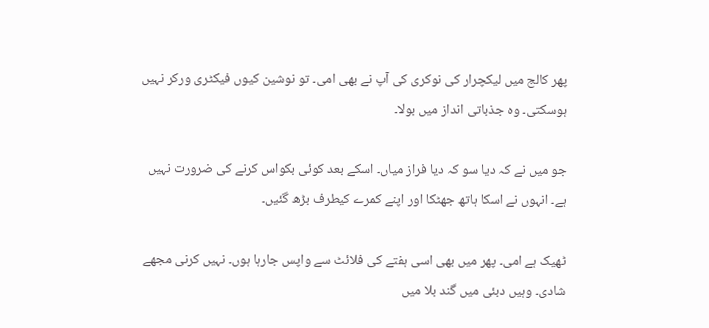پھر کالج میں لیکچرار کی نوکری کی آپ نے بھی امی۔ تو نوشین کیوں فیکٹری ورکر نہیں ہوسکتی۔ وہ جذباتی انداز میں بولا۔

جو میں نے کہ دیا سو کہ دیا فراز میاں۔ اسکے بعد کوئی بکواس کرنے کی ضرورت نہیں ہے۔ انہوں نے اسکا ہاتھ جھٹکا اور اپنے کمرے کیطرف بڑھ گئیں۔

ٹھیک ہے امی۔ پھر میں بھی اسی ہفتے کی فلائٹ سے واپس جارہا ہوں۔ نہیں کرنی مجھے شادی۔ وہیں دبئی میں گند بلا میں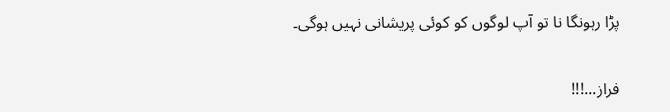پڑا رہونگا نا تو آپ لوگوں کو کوئی پریشانی نہیں ہوگی۔

فراز...!!!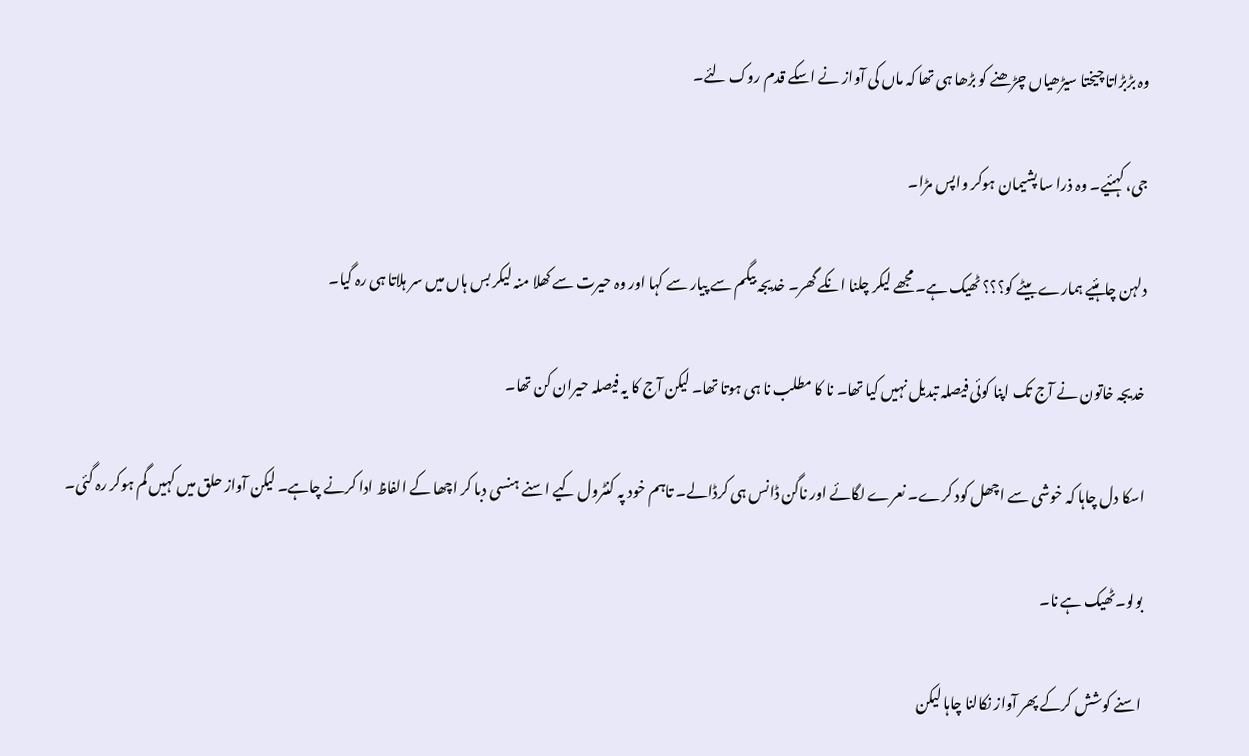وہ بڑبڑاتا چیختا سیڑھیاں چڑھنے کو بڑھا ہی تھا کہ ماں کی آواز نے اسکے قدم روک لئے۔

جی، کہئیے۔ وہ ذرا سا پشیمان ہوکر واپس مڑا۔

دلہن چاہئیے ہمارے بیٹے کو؟؟؟ ٹھیک ہے۔ مجھے لیکر چلنا انکے گھر۔ خدیجہ بیگم سے پیار سے کہا اور وہ حیرت سے کھلا منہ لیکر بس ہاں میں سر ہلاتا ہی رہ گیا۔

خدیجہ خاتون نے آج تک اپنا کوئی فیصلہ تبدیل نہیں کیا تھا۔ نا کا مطلب نا ہی ہوتا تھا۔ لیکن آج کا یہ فیصلہ حیران کن تھا۔

اسکا دل چاہا کہ خوشی سے اچھل کود کرے۔ نعرے لگائے اور ناگن ڈانس ہی کرڈالے۔ تاہم خود پہ کنٹرول کیے اسنے ہنسی دبا کر اچھا کے الفاظ ادا کرنے چاہے۔ لیکن آواز حلق میں کہیں گم ہوکر رہ گئی۔

بولو۔ٹھیک ہے نا۔

اسنے کوشش کرکے پھر آواز نکالنا چاہا لیکن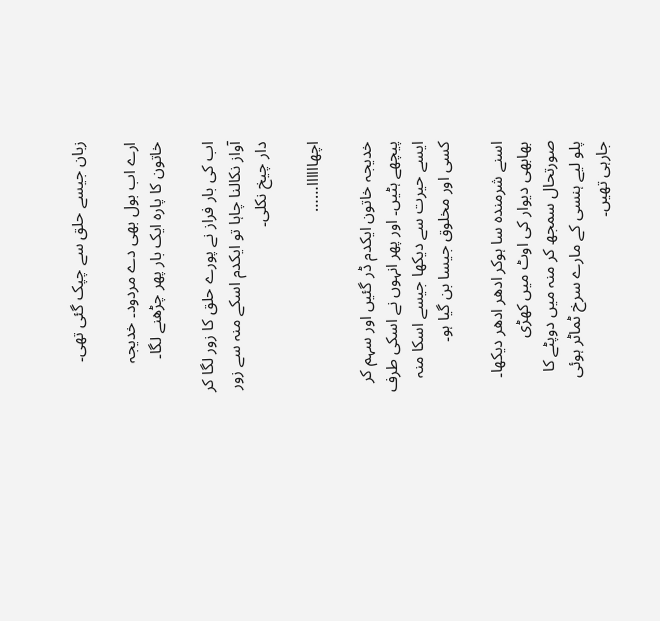زبان جیسے حلق سے چپک گئی تھی۔

ارے اب بول بھی دے مردود۔ خدیجہ خاتون کا پارہ ایک بار پھر چڑھنے لگا۔

اب کی بار فراز نے پورے حلق کا زور لگا کر آواز نکالنا چاہا تو ایکدم اسکے منہ سے زور دار چیخ نکلی۔

اچھاااااا……

خدیجہ خاتون ایکدم ڈر گئیں اور سہم کر پیچھے ہٹیں۔ اور پھر انہوں نے اسکی طرف ایسے حیرت سے دیکھا جیسے اسکا منہ کسی اور مخلوق جیسا بن گیا ہو۔

اسنے شرمندہ سا ہوکر ادھر ادھر دیکھا۔ بھابھی دیوار کی اوٹ میں کھڑی صورتحال سمجھ کر منہ میں دوپٹے کا پلو لیے ہنسی کے مارے سرخ ٹماٹر ہوئی جارہی تھیں۔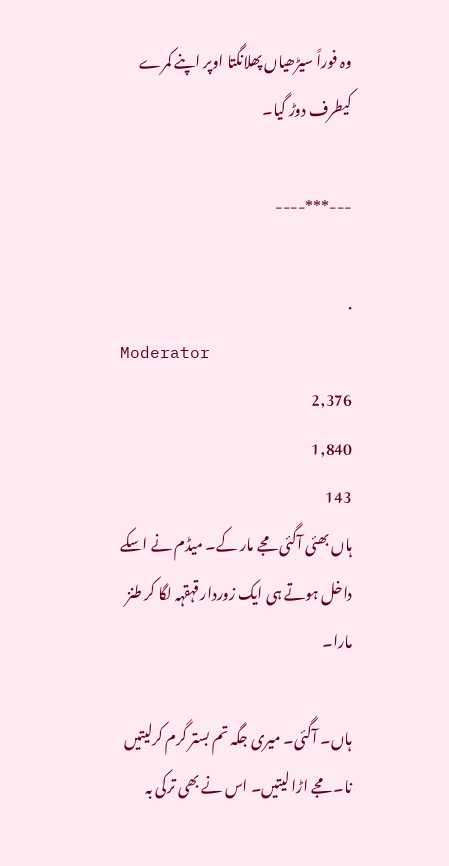وہ فوراً سیڑھیاں پھلانگتا اوپر اپنے کمرے کیطرف دوڑ گیا۔

---***----

.
Moderator
2,376
1,840
143
ہاں بھئی آگئی مجے مار کے۔ میڈم نے اسکے داخل ہوتے ہی ایک زوردار قہقہہ لگا کر طنز مارا۔

ہاں۔ آگئی۔ میری جگہ تم بستر گرم کرلیتیں نا۔ مجے اڑا لیتیں۔ اس نے بھی ترکی بہ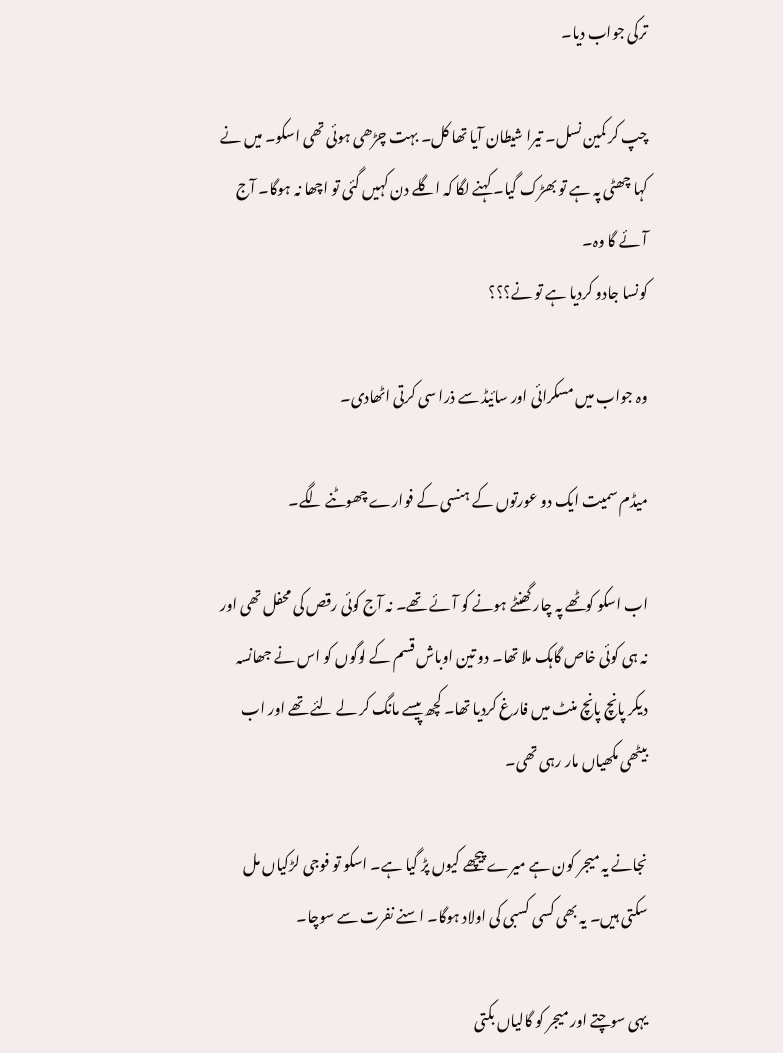ترکی جواب دیا۔

چپ کر کمین نسل۔ تیرا شیطان آیا تھا کل۔ بہت چڑھی ہوئی تھی اسکو۔ میں نے کہا چھٹی پہ ہے تو بھڑک گیا۔ کہنے لگا کہ اگلے دن کہیں گئی تو اچھا نہ ہوگا۔ آج آئے گا وہ۔
کونسا جادو کردیا ہے تو نے؟؟؟

وہ جواب میں مسکرائی اور سائیڈ سے ذرا سی کرتی اٹھادی۔

میڈم سمیت ایک دو عورتوں کے ہنسی کے فوارے چھوٹنے لگے۔

اب اسکو کوٹھے پہ چار گھنٹے ہونے کو آئے تھے۔ نہ آج کوئی رقص کی محفل تھی اور نہ ہی کوئی خاص گاہک ملا تھا۔ دو تین اوباش قسم کے لوگوں کو اس نے جھانسہ دیکر پانچ پانچ منٹ میں فارغ کردیا تھا۔ کچھ پیسے مانگ کر لے لئے تھے اور اب بیٹھی مکھیاں مار رہی تھی۔

نجانے یہ میجر کون ہے میرے پیچھے کیوں پڑ گیا ہے۔ اسکو تو فوجی لڑکیاں مل سکتی ہیں۔ یہ بھی کسی کسبی کی اولاد ہوگا۔ اسنے نفرت سے سوچا۔

یہی سوچتے اور میجر کو گالیاں بکتی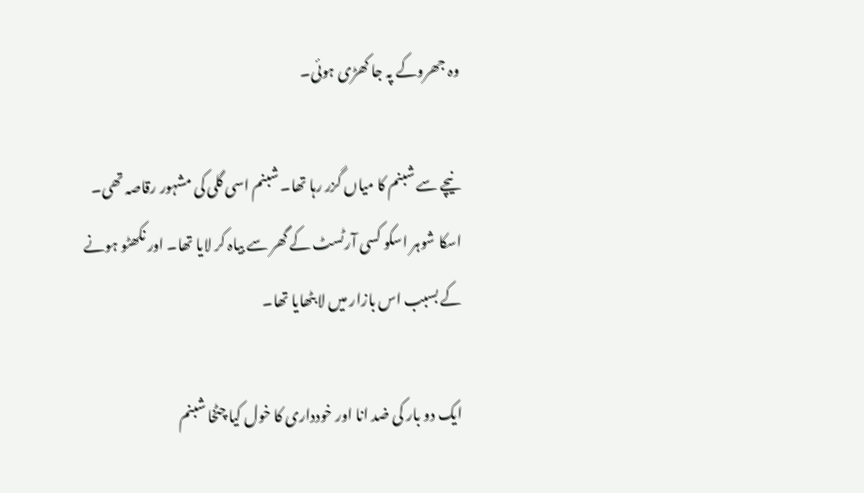وہ جھروکے پہ جا کھڑی ہوئی۔

نیچے سے شبنم کا میاں گزر رہا تھا۔ شبنم اسی گلی کی مشہور رقاصہ تھی۔ اسکا شوہر اسکو کسی آرٹسٹ کے گھر سے بیاہ کر لایا تھا۔ اور نکھٹو ہونے کے بسبب اس بازار میں لا بٹھایا تھا۔

ایک دو بار کی ضد انا اور خودداری کا خول کیا چٹخا شبنم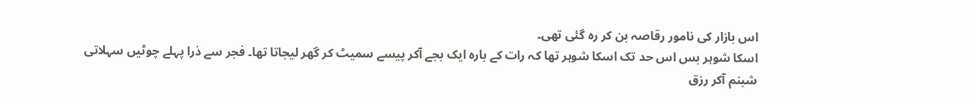اس بازار کی نامور رقاصہ بن کر رہ گئی تھی۔
اسکا شوہر بس اس حد تک اسکا شوہر تھا کہ رات کے بارہ ایک بجے آکر پیسے سمیٹ کر گھر لیجاتا تھا۔ فجر سے ذرا پہلے چوٹیں سہلاتی شبنم آکر رزق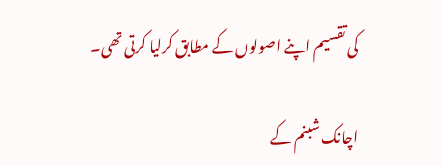کی تقسیم اپنے اصولوں کے مطابق کرلیا کرتی تھی۔

اچانک شبنم کے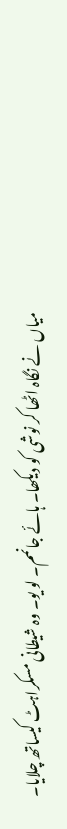میاں نے نگاہ اٹھا کر نوشی کو دیکھا۔ ہائے جانمم۔ لو یو۔ وہ شیطانی مسکراہٹ کیساتھ چلایا۔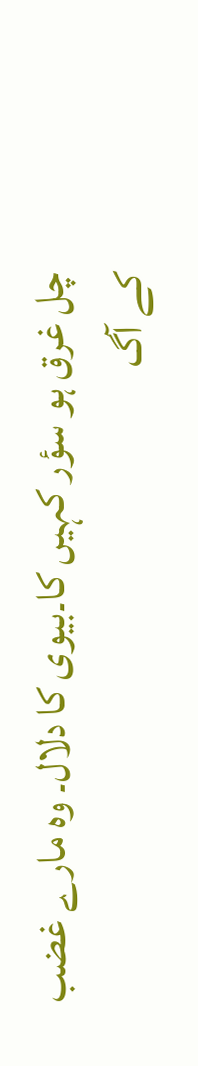چل غرق ہو سؤر کہیں کا۔بیوی کا دلال۔ وہ مارے غضب کے آگ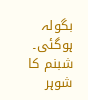بگولہ ہوگئی۔ شبنم کا شوہر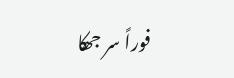فوراً سر جھکا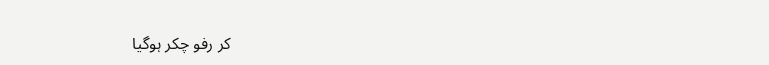کر رفو چکر ہوگیا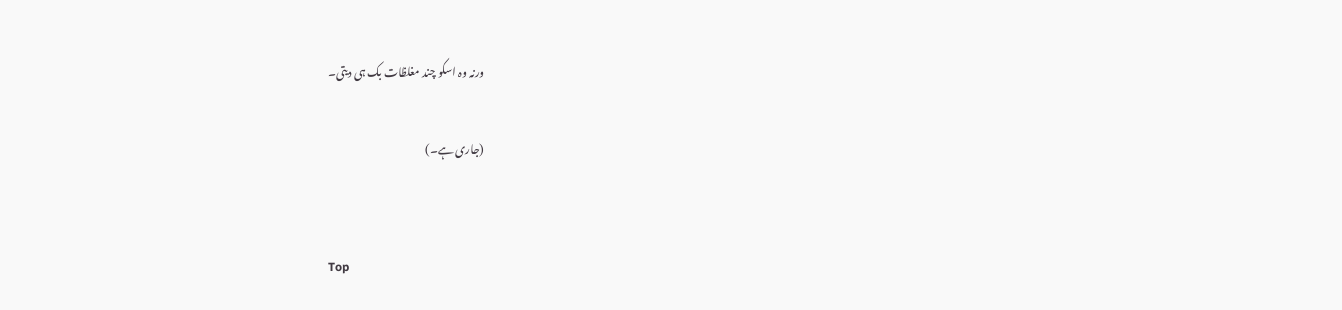ورنہ وہ اسکو چند مغلظات بک ہی دیتی۔

(جاری ہے۔)


Top